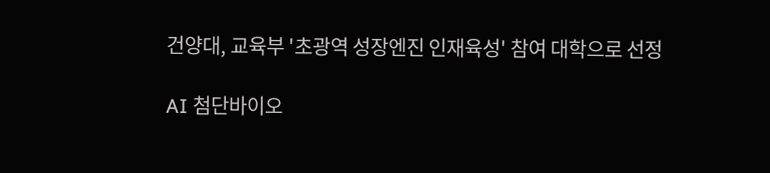건양대, 교육부 '초광역 성장엔진 인재육성' 참여 대학으로 선정

AI 첨단바이오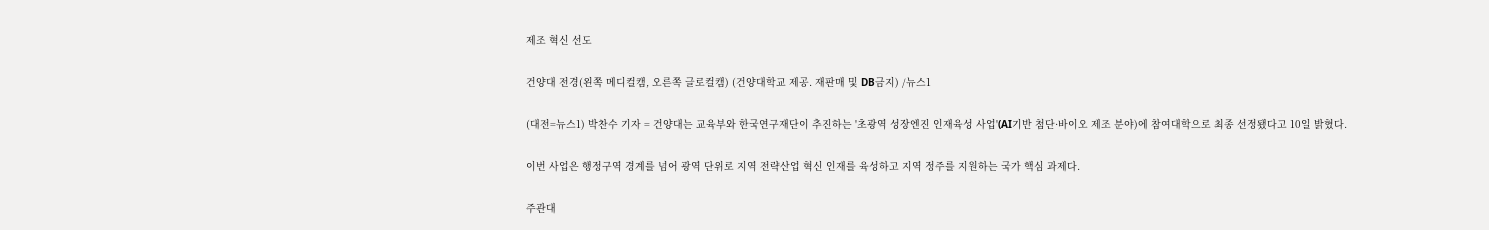제조 혁신 선도

건양대 전경(왼쪽 메디컬캠, 오른쪽 글로컬캠) (건양대학교 제공. 재판매 및 DB금지) /뉴스1

(대전=뉴스1) 박찬수 기자 = 건양대는 교육부와 한국연구재단이 추진하는 '초광역 성장엔진 인재육성 사업'(AI기반 첨단·바이오 제조 분야)에 참여대학으로 최종 선정됐다고 10일 밝혔다.

이번 사업은 행정구역 경계를 넘어 광역 단위로 지역 전략산업 혁신 인재를 육성하고 지역 정주를 지원하는 국가 핵심 과제다.

주관대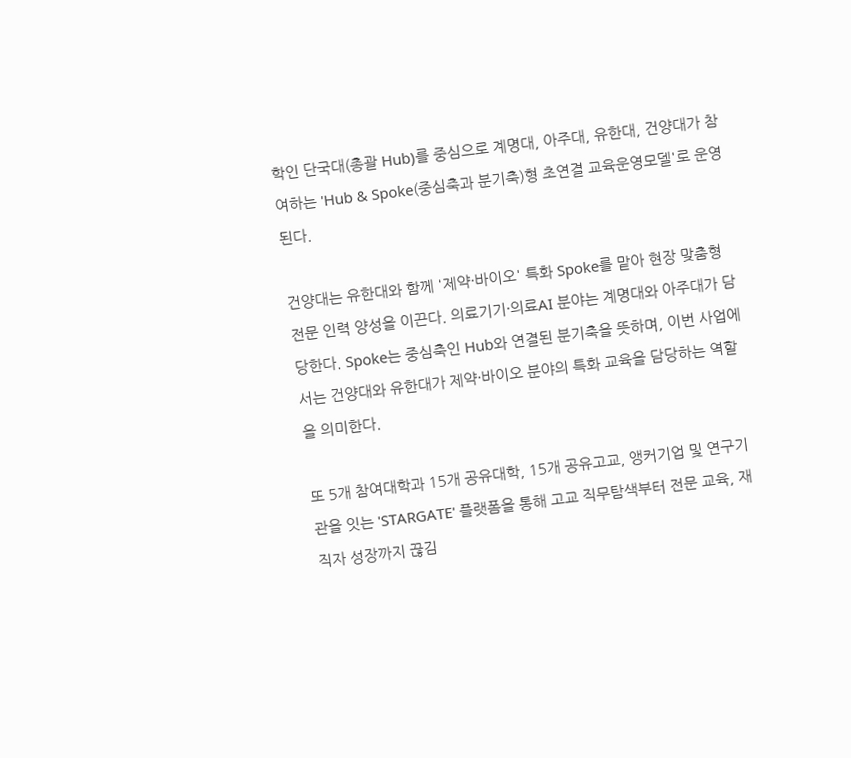학인 단국대(총괄 Hub)를 중심으로 계명대, 아주대, 유한대, 건양대가 참여하는 'Hub & Spoke(중심축과 분기축)형 초연결 교육운영모델'로 운영된다.

건양대는 유한대와 함께 '제약·바이오' 특화 Spoke를 맡아 현장 맞춤형 전문 인력 양성을 이끈다. 의료기기·의료AI 분야는 계명대와 아주대가 담당한다. Spoke는 중심축인 Hub와 연결된 분기축을 뜻하며, 이번 사업에서는 건양대와 유한대가 제약·바이오 분야의 특화 교육을 담당하는 역할을 의미한다.

또 5개 참여대학과 15개 공유대학, 15개 공유고교, 앵커기업 및 연구기관을 잇는 'STARGATE' 플랫폼을 통해 고교 직무탐색부터 전문 교육, 재직자 성장까지 끊김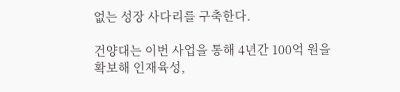없는 성장 사다리를 구축한다.

건양대는 이번 사업을 통해 4년간 100억 원을 확보해 인재육성,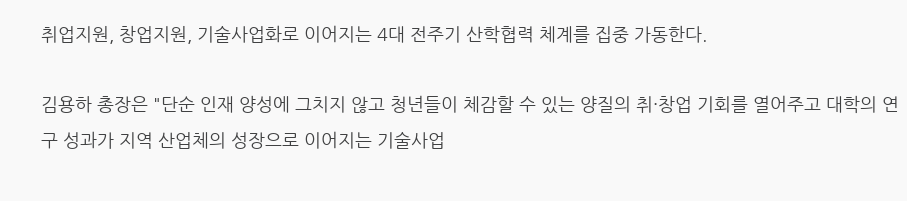취업지원, 창업지원, 기술사업화로 이어지는 4대 전주기 산학협력 체계를 집중 가동한다.

김용하 총장은 "단순 인재 양성에 그치지 않고 청년들이 체감할 수 있는 양질의 취·창업 기회를 열어주고 대학의 연구 성과가 지역 산업체의 성장으로 이어지는 기술사업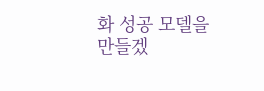화 성공 모델을 만들겠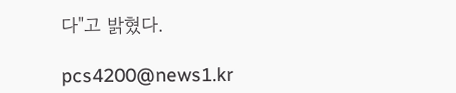다"고 밝혔다.

pcs4200@news1.kr